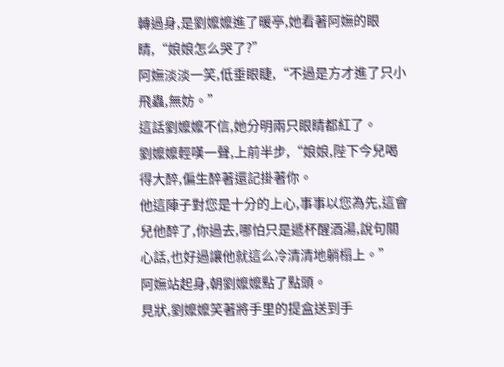轉過身,是劉嬤嬤進了暖亭,她看著阿嫵的眼睛,“娘娘怎么哭了?”
阿嫵淡淡一笑,低垂眼睫,“不過是方才進了只小飛蟲,無妨。”
這話劉嬤嬤不信,她分明兩只眼睛都紅了。
劉嬤嬤輕嘆一聲,上前半步,“娘娘,陛下今兒喝得大醉,偏生醉著還記掛著你。
他這陣子對您是十分的上心,事事以您為先,這會兒他醉了,你過去,哪怕只是遞杯醒酒湯,說句關心話,也好過讓他就這么冷清清地躺榻上。”
阿嫵站起身,朝劉嬤嬤點了點頭。
見狀,劉嬤嬤笑著將手里的提盒送到手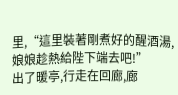里,“這里裝著剛煮好的醒酒湯,娘娘趁熱給陛下端去吧!”
出了暖亭,行走在回廊,廊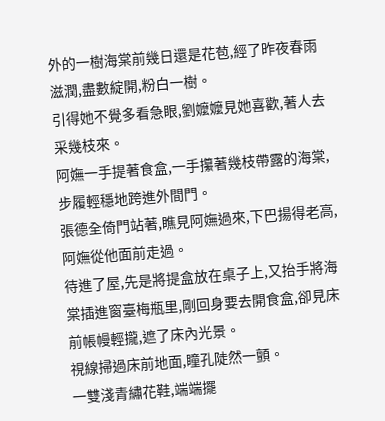外的一樹海棠前幾日還是花苞,經了昨夜春雨滋潤,盡數綻開,粉白一樹。
引得她不覺多看急眼,劉嬤嬤見她喜歡,著人去采幾枝來。
阿嫵一手提著食盒,一手攥著幾枝帶露的海棠,步履輕穩地跨進外間門。
張德全倚門站著,瞧見阿嫵過來,下巴揚得老高,阿嫵從他面前走過。
待進了屋,先是將提盒放在桌子上,又抬手將海棠插進窗臺梅瓶里,剛回身要去開食盒,卻見床前帳幔輕攏,遮了床內光景。
視線掃過床前地面,瞳孔陡然一顫。
一雙淺青繡花鞋,端端擺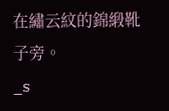在繡云紋的錦緞靴子旁。
_s